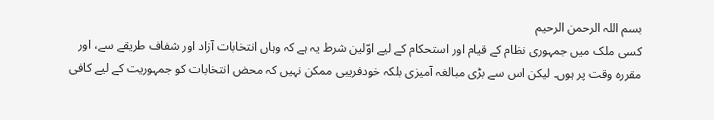بسم اللہ الرحمن الرحیم
کسی ملک میں جمہوری نظام کے قیام اور استحکام کے لیے اوّلین شرط یہ ہے کہ وہاں انتخابات آزاد اور شفاف طریقے سے، اور مقررہ وقت پر ہوں۔ لیکن اس سے بڑی مبالغہ آمیزی بلکہ خودفریبی ممکن نہیں کہ محض انتخابات کو جمہوریت کے لیے کافی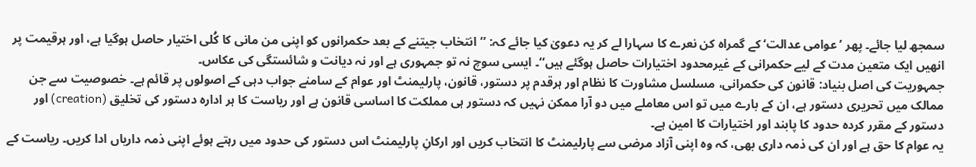سمجھ لیا جائے۔ پھر ’عوامی عدالت‘ کے گمراہ کن نعرے کا سہارا لے کر یہ دعویٰ کیا جائے کہ: ’’انتخاب جیتنے کے بعد حکمرانوں کو اپنی من مانی کا کُلی اختیار حاصل ہوگیا ہے، اور ہرقیمت پر انھیں ایک متعین مدت کے لیے حکمرانی کے غیرمحدود اختیارات حاصل ہوگئے ہیں‘‘۔ ایسی سوچ نہ تو جمہوری ہے اور نہ دیانت و شائستگی کی عکاس۔
جمہوریت کی اصل بنیاد: قانون کی حکمرانی، مسلسل مشاورت کا نظام اور ہرقدم پر دستور، قانون، پارلیمنٹ اور عوام کے سامنے جواب دہی کے اصولوں پر قائم ہے۔ خصوصیت سے جن ممالک میں تحریری دستور ہے، ان کے بارے میں تو اس معاملے میں دو آرا ممکن نہیں کہ دستور ہی مملکت کا اساسی قانون ہے اور ریاست کا ہر ادارہ دستور کی تخلیق (creation) اور دستور کے مقرر کردہ حدود کا پابند اور اختیارات کا امین ہے۔
یہ عوام کا حق ہے اور ان کی ذمہ داری بھی، کہ وہ اپنی آزاد مرضی سے پارلیمنٹ کا انتخاب کریں اور ارکانِ پارلیمنٹ اس دستور کی حدود میں رہتے ہوئے اپنی ذمہ داریاں ادا کریں۔ ریاست کے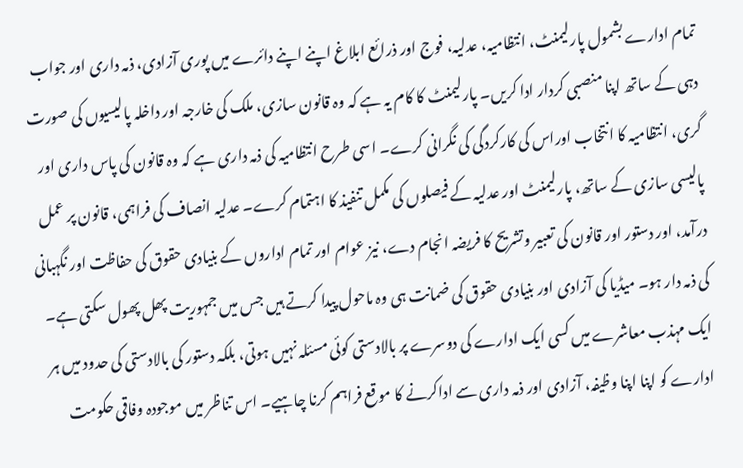تمام ادارے بشمول پارلیمنٹ، انتظامیہ، عدلیہ، فوج اور ذرائع ابلاغ اپنے اپنے دائرے میں پوری آزادی، ذمہ داری اور جواب دہی کے ساتھ اپنا منصبی کردار ادا کریں۔ پارلیمنٹ کا کام یہ ہے کہ وہ قانون سازی، ملک کی خارجہ اور داخلہ پالیسیوں کی صورت گری، انتظامیہ کا انتخاب اوراس کی کارکردگی کی نگرانی کرے۔ اسی طرح انتظامیہ کی ذمہ داری ہے کہ وہ قانون کی پاس داری اور پالیسی سازی کے ساتھ، پارلیمنٹ اور عدلیہ کے فیصلوں کی مکمل تنفیذ کا اہتمام کرے۔ عدلیہ انصاف کی فراہمی، قانون پر عمل درآمد، اور دستور اور قانون کی تعبیر وتشریح کا فریضہ انجام دے، نیز عوام اور تمام اداروں کے بنیادی حقوق کی حفاظت اور نگہبانی کی ذمہ دار ہو۔ میڈیا کی آزادی اور بنیادی حقوق کی ضمانت ہی وہ ماحول پیدا کرتے ہیں جس میں جمہوریت پھل پھول سکتی ہے۔
ایک مہذب معاشرے میں کسی ایک ادارے کی دوسرے پر بالادستی کوئی مسئلہ نہیں ہوتی، بلکہ دستور کی بالادستی کی حدود میں ہر ادارے کو اپنا اپنا وظیفہ، آزادی اور ذمہ داری سے اداکرنے کا موقع فراہم کرنا چاہیے۔ اس تناظر میں موجودہ وفاقی حکومت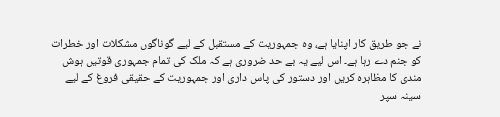نے جو طریق کار اپنایا ہے، وہ جمہوریت کے مستقبل کے لیے گوناگوں مشکلات اور خطرات کو جنم دے رہا ہے۔ اس لیے یہ بے حد ضروری ہے کہ ملک کی تمام جمہوری قوتیں ہوش مندی کا مظاہرہ کریں اور دستور کی پاس داری اور جمہوریت کے حقیقی فروغ کے لیے سینہ سپر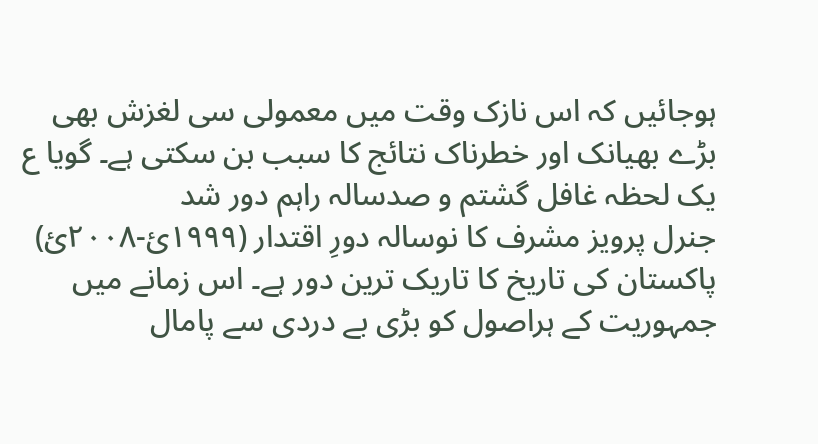ہوجائیں کہ اس نازک وقت میں معمولی سی لغزش بھی بڑے بھیانک اور خطرناک نتائج کا سبب بن سکتی ہے۔ گویا ع
یک لحظہ غافل گشتم و صدسالہ راہم دور شد
جنرل پرویز مشرف کا نوسالہ دورِ اقتدار (۱۹۹۹ئ-۲۰۰۸ئ) پاکستان کی تاریخ کا تاریک ترین دور ہے۔ اس زمانے میں جمہوریت کے ہراصول کو بڑی بے دردی سے پامال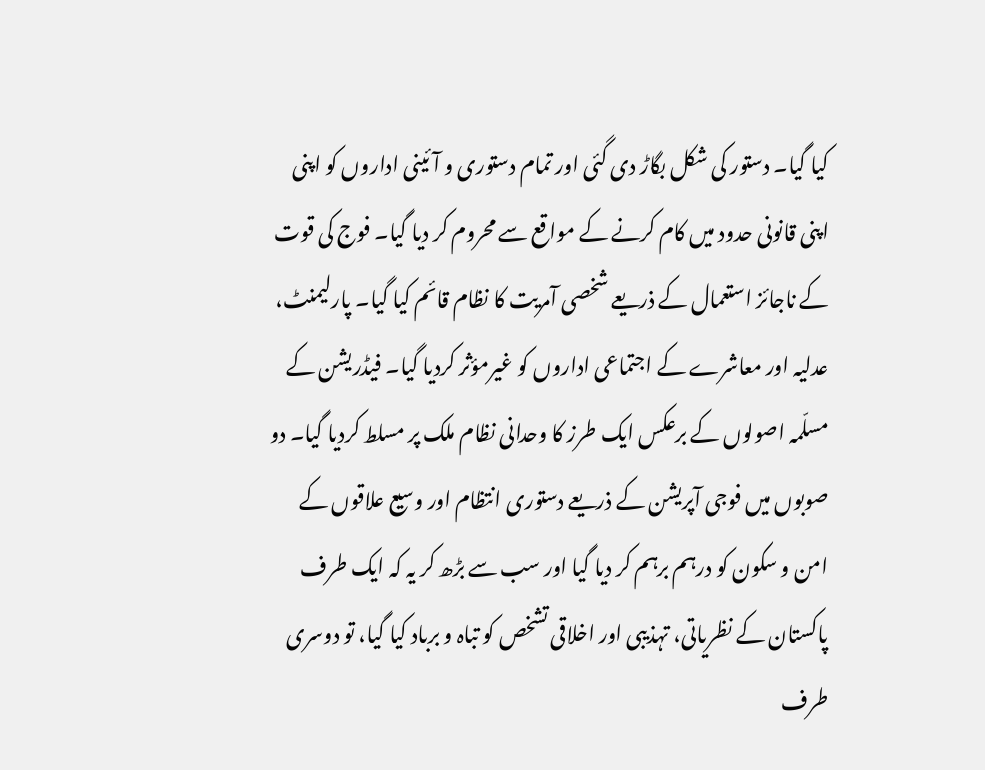کیا گیا۔ دستور کی شکل بگاڑ دی گئی اور تمام دستوری و آئینی اداروں کو اپنی اپنی قانونی حدود میں کام کرنے کے مواقع سے محروم کر دیا گیا۔ فوج کی قوت کے ناجائز استعمال کے ذریعے شخصی آمریت کا نظام قائم کیا گیا۔ پارلیمنٹ، عدلیہ اور معاشرے کے اجتماعی اداروں کو غیرمؤثر کردیا گیا۔ فیڈریشن کے مسلّمہ اصولوں کے برعکس ایک طرز کا وحدانی نظام ملک پر مسلط کردیا گیا۔ دو صوبوں میں فوجی آپریشن کے ذریعے دستوری انتظام اور وسیع علاقوں کے امن و سکون کو درہم برہم کر دیا گیا اور سب سے بڑھ کر یہ کہ ایک طرف پاکستان کے نظریاتی، تہذیبی اور اخلاقی تشخص کو تباہ و برباد کیا گیا، تو دوسری طرف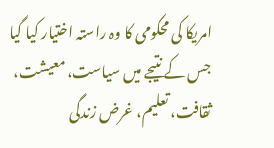امریکا کی محکومی کا وہ راستہ اختیار کیا گیا جس کے نتیجے میں سیاست، معیشت، ثقافت، تعلیم، غرض زندگی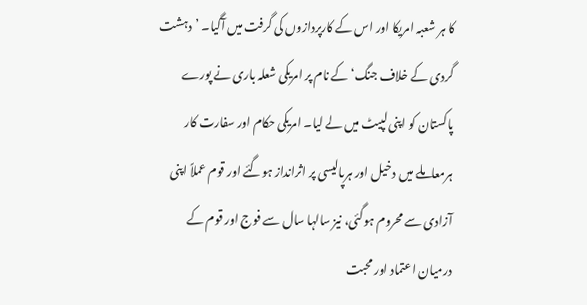کا ہر شعبہ امریکا اور اس کے کارپردازوں کی گرفت میں آگیا۔ ’دہشت گردی کے خلاف جنگ‘ کے نام پر امریکی شعلہ باری نے پورے پاکستان کو اپنی لپیٹ میں لے لیا۔ امریکی حکام اور سفارت کار ہرمعاملے میں دخیل اور ہرپالیسی پر اثرانداز ہوگئے اور قوم عملاً اپنی آزادی سے محروم ہوگئی، نیز سالہا سال سے فوج اور قوم کے درمیان اعتماد اور محبت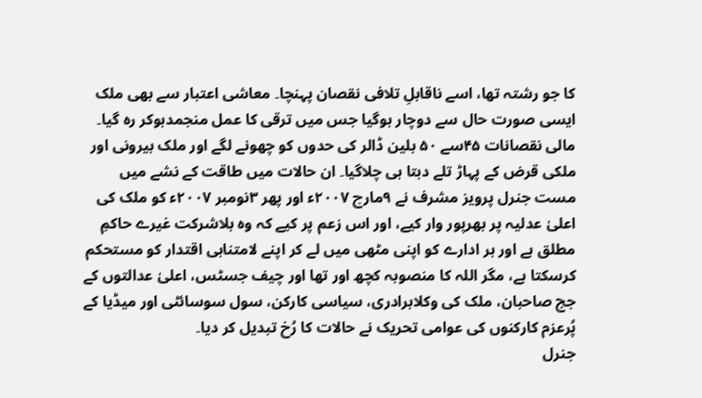کا جو رشتہ تھا، اسے ناقابلِ تلافی نقصان پہنچا۔ معاشی اعتبار سے بھی ملک ایسی صورت حال سے دوچار ہوگیا جس میں ترقی کا عمل منجمدہوکر رہ گیا۔ مالی نقصانات ۴۵سے ۵۰ بلین ڈالر کی حدوں کو چھونے لگے اور ملک بیرونی اور ملکی قرض کے پہاڑ تلے دبتا ہی چلاگیا۔ ان حالات میں طاقت کے نشے میں مست جنرل پرویز مشرف نے ۹مارچ ۲۰۰۷ء اور پھر ۳نومبر ۲۰۰۷ء کو ملک کی اعلیٰ عدلیہ پر بھرپور وار کیے، اور اس زعم پر کیے کہ وہ بلاشرکت غیرے حاکمِ مطلق ہے اور ہر ادارے کو اپنی مٹھی میں لے کر اپنے لامتناہی اقتدار کو مستحکم کرسکتا ہے، مگر اللہ کا منصوبہ کچھ اور تھا اور چیف جسٹس، اعلیٰ عدالتوں کے جج صاحبان، ملک کی وکلابرادری، سیاسی کارکن، سول سوسائٹی اور میڈیا کے پُرعزم کارکنوں کی عوامی تحریک نے حالات کا رُخ تبدیل کر دیا۔
جنرل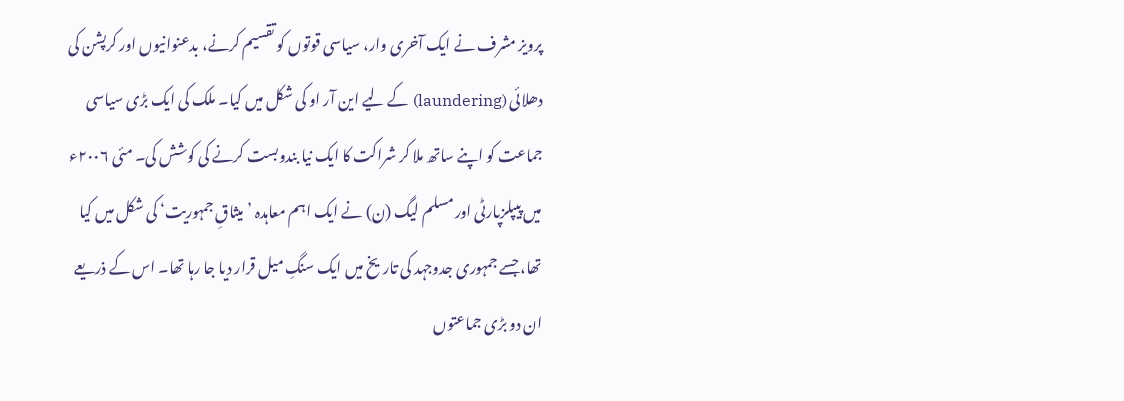پرویز مشرف نے ایک آخری وار، سیاسی قوتوں کو تقسیم کرنے، بدعنوانیوں اور کرپشن کی دھلائی (laundering) کے لیے این آر او کی شکل میں کیا۔ ملک کی ایک بڑی سیاسی جماعت کو اپنے ساتھ ملا کر شراکت کا ایک نیا بندوبست کرنے کی کوشش کی۔ مئی ۲۰۰۶ء میں پیپلزپارٹی اور مسلم لیگ (ن) نے ایک اہم معاہدہ ’میثاقِ جمہوریت‘ کی شکل میں کیا تھا، جسے جمہوری جدوجہد کی تاریخ میں ایک سنگِ میل قرار دیا جا رہا تھا۔ اس کے ذریعے ان دو بڑی جماعتوں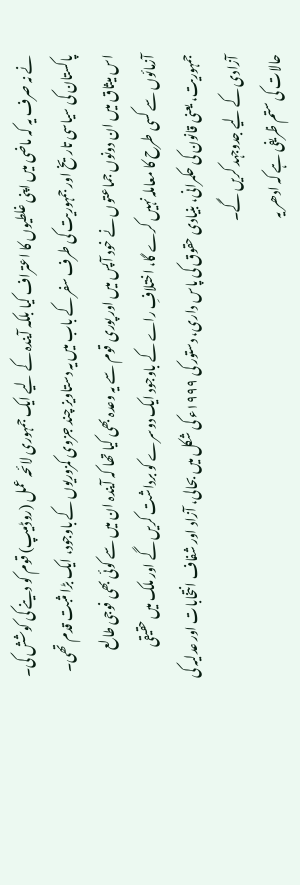نے نہ صرف یہ کہ ماضی میں اپنی غلطیوں کا اعتراف کیا بلکہ آیندہ کے لیے ایک جمہوری لائحہ عمل (روڈمیپ) قوم کو دینے کی کوشش کی۔ پاکستان کی سیاسی تاریخ اور جمہوریت کی طرف سفر کے باب میں یہ دستاویز چند جزوی کمزوریوں کے باوجود، ایک بڑا مثبت قدم تھی۔ اس میثاق میں ان دونوں جماعتوں نے خود آپس میں اور پوری قوم سے یہ وعدہ بھی کیا تھا کہ آیندہ ان میں سے کوئی بھی فوجی طالع آزمائوں سے کسی طرح کا معاملہ نہیں کرے گا، اختلافِ راے کے باوجود ایک دوسرے کو برداشت کریں گے اور ملک میں حقیقی جمہوریت، یعنی قانون کی حکمرانی، بنیادی حقوق کی پاس داری، دستور کی ۱۹۹۹ء کی شکل میں بحالی، آزاد اور شفاف انتخابات اور عدلیہ کی آزادی کے لیے جدوجہد کریں گے۔
حالات کی ستم ظریفی ہے کہ ادھر یہ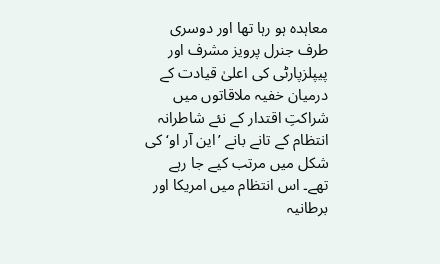معاہدہ ہو رہا تھا اور دوسری طرف جنرل پرویز مشرف اور پیپلزپارٹی کی اعلیٰ قیادت کے درمیان خفیہ ملاقاتوں میں شراکتِ اقتدار کے نئے شاطرانہ انتظام کے تانے بانے ’این آر او‘ کی شکل میں مرتب کیے جا رہے تھے۔ اس انتظام میں امریکا اور برطانیہ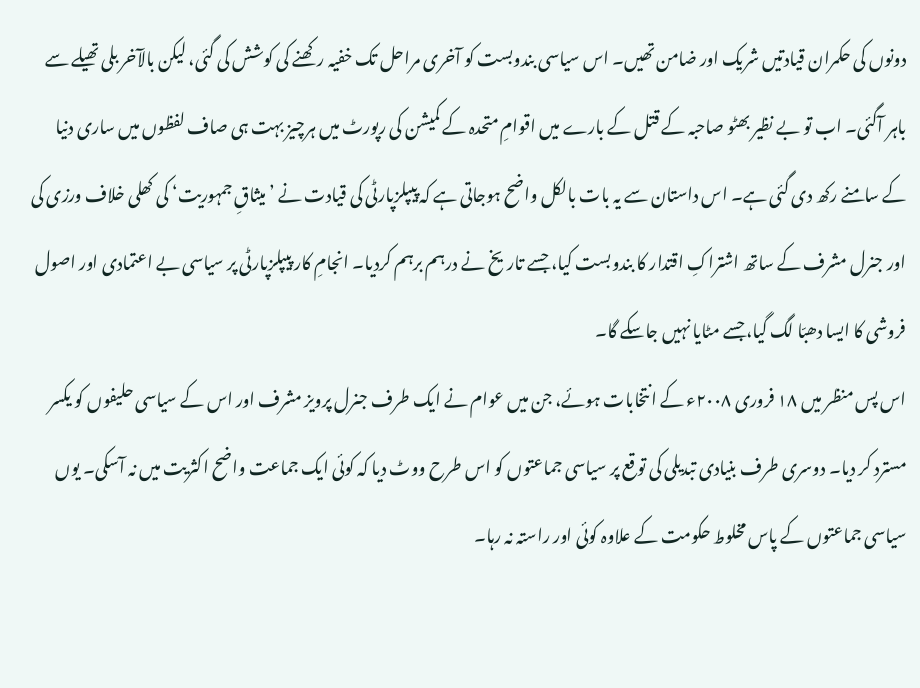دونوں کی حکمران قیادتیں شریک اور ضامن تھیں۔ اس سیاسی بندوبست کو آخری مراحل تک خفیہ رکھنے کی کوشش کی گئی، لیکن بالآخر بلی تھیلے سے باہر آگئی۔ اب تو بے نظیر بھٹو صاحبہ کے قتل کے بارے میں اقوامِ متحدہ کے کمیشن کی رپورٹ میں ہرچیز بہت ہی صاف لفظوں میں ساری دنیا کے سامنے رکھ دی گئی ہے۔ اس داستان سے یہ بات بالکل واضح ہوجاتی ہے کہ پیپلزپارٹی کی قیادت نے ’میثاقِ جمہوریت‘ کی کھلی خلاف ورزی کی اور جنرل مشرف کے ساتھ اشتراکِ اقتدار کا بندوبست کیا، جسے تاریخ نے درہم برہم کردیا۔ انجامِ کار پیپلزپارٹی پر سیاسی بے اعتمادی اور اصول فروشی کا ایسا دھبّا لگ گیا،جسے مٹایا نہیں جاسکے گا۔
اس پس منظر میں ۱۸ فروری ۲۰۰۸ء کے انتخابات ہوئے، جن میں عوام نے ایک طرف جنرل پرویز مشرف اور اس کے سیاسی حلیفوں کو یکسر مسترد کر دیا۔ دوسری طرف بنیادی تبدیلی کی توقع پر سیاسی جماعتوں کو اس طرح ووٹ دیا کہ کوئی ایک جماعت واضح اکثریت میں نہ آسکی۔ یوں سیاسی جماعتوں کے پاس مخلوط حکومت کے علاوہ کوئی اور راستہ نہ رہا۔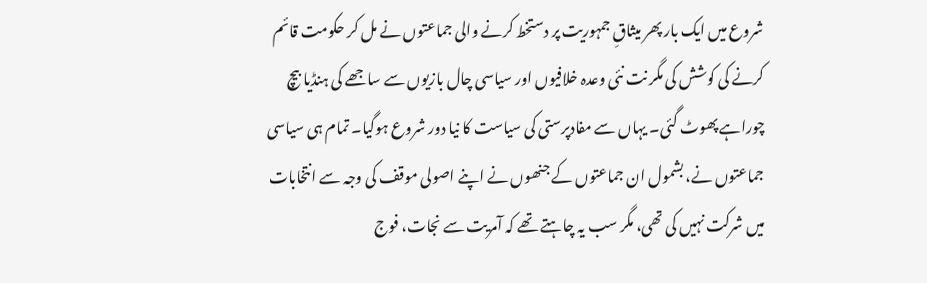شروع میں ایک بار پھر میثاقِ جمہوریت پر دستخط کرنے والی جماعتوں نے مل کر حکومت قائم کرنے کی کوشش کی مگر نت نئی وعدہ خلافیوں اور سیاسی چال بازیوں سے ساجھے کی ہنڈیا بیچ چوراہے پھوٹ گئی۔ یہاں سے مفادپرستی کی سیاست کا نیا دور شروع ہوگیا۔ تمام ہی سیاسی جماعتوں نے، بشمول ان جماعتوں کے جنھوں نے اپنے اصولی موقف کی وجہ سے انتخابات میں شرکت نہیں کی تھی، مگر سب یہ چاہتے تھے کہ آمریت سے نجات، فوج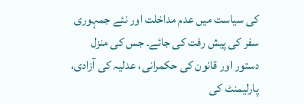کی سیاست میں عدم مداخلت اور نئے جمہوری سفر کی پیش رفت کی جائے۔ جس کی منزل دستور اور قانون کی حکمرانی، عدلیہ کی آزادی، پارلیمنٹ کی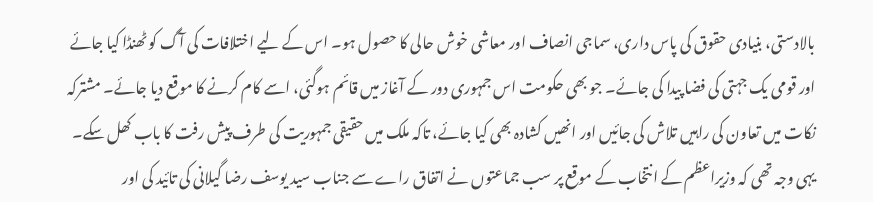بالادستی، بنیادی حقوق کی پاس داری، سماجی انصاف اور معاشی خوش حالی کا حصول ہو۔ اس کے لیے اختلافات کی آگ کو ٹھنڈا کیا جائے اور قومی یک جہتی کی فضا پیدا کی جائے۔ جو بھی حکومت اس جمہوری دور کے آغاز میں قائم ہوگئی، اسے کام کرنے کا موقع دیا جائے۔ مشترکہ نکات میں تعاون کی راہیں تلاش کی جائیں اور انھیں کشادہ بھی کیا جائے، تاکہ ملک میں حقیقی جمہوریت کی طرف پیش رفت کا باب کھل سکے۔
یہی وجہ تھی کہ وزیراعظم کے انتخاب کے موقع پر سب جماعتوں نے اتفاق راے سے جناب سید یوسف رضا گیلانی کی تائید کی اور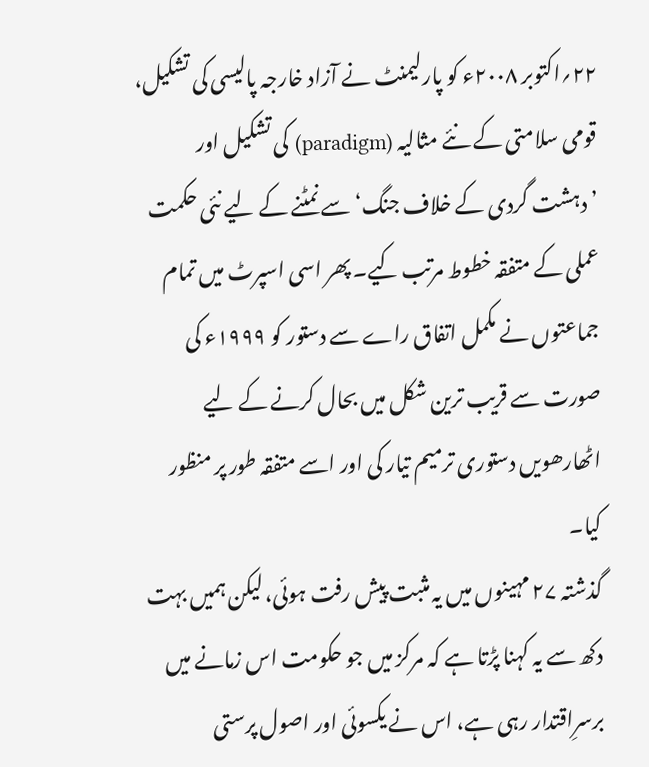۲۲؍اکتوبر ۲۰۰۸ء کو پارلیمنٹ نے آزاد خارجہ پالیسی کی تشکیل، قومی سلامتی کے نئے مثالیہ (paradigm) کی تشکیل اور ’دہشت گردی کے خلاف جنگ‘ سے نمٹنے کے لیے نئی حکمت عملی کے متفقہ خطوط مرتب کیے۔ پھر اسی اسپرٹ میں تمام جماعتوں نے مکمل اتفاق راے سے دستور کو ۱۹۹۹ء کی صورت سے قریب ترین شکل میں بحال کرنے کے لیے اٹھارھویں دستوری ترمیم تیار کی اور اسے متفقہ طور پر منظور کیا۔
گذشتہ ۲۷ مہینوں میں یہ مثبت پیش رفت ہوئی، لیکن ہمیں بہت دکھ سے یہ کہنا پڑتا ہے کہ مرکز میں جو حکومت اس زمانے میں برسرِاقتدار رہی ہے، اس نے یکسوئی اور اصول پرستی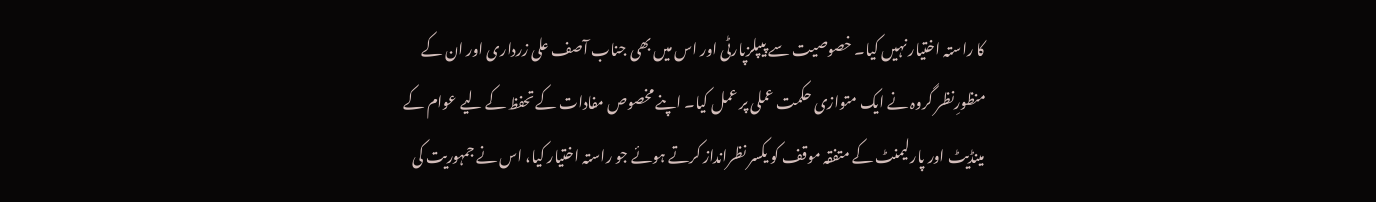کا راستہ اختیار نہیں کیا۔ خصوصیت سے پیپلزپارٹی اور اس میں بھی جناب آصف علی زرداری اور ان کے منظورِنظر گروہ نے ایک متوازی حکمت عملی پر عمل کیا۔ اپنے مخصوص مفادات کے تحفظ کے لیے عوام کے مینڈیٹ اور پارلیمنٹ کے متفقہ موقف کو یکسر نظرانداز کرتے ہوئے جو راستہ اختیار کیا، اس نے جمہوریت کی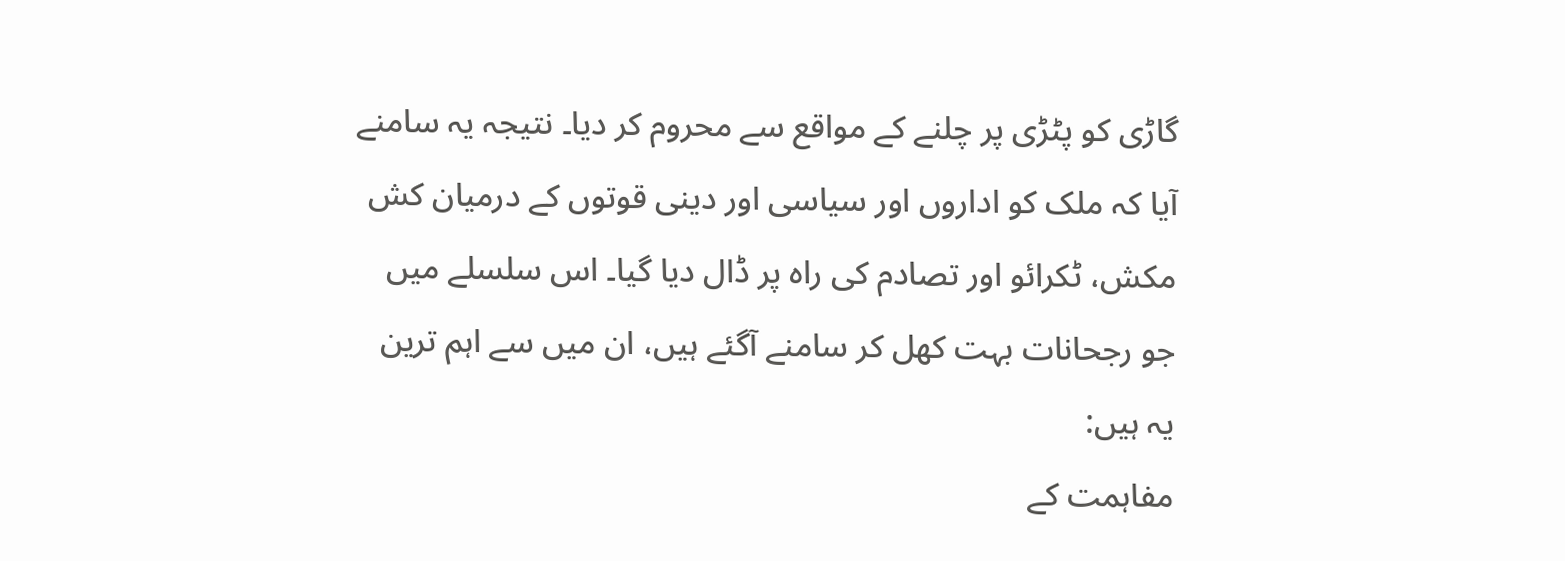گاڑی کو پٹڑی پر چلنے کے مواقع سے محروم کر دیا۔ نتیجہ یہ سامنے آیا کہ ملک کو اداروں اور سیاسی اور دینی قوتوں کے درمیان کش مکش، ٹکرائو اور تصادم کی راہ پر ڈال دیا گیا۔ اس سلسلے میں جو رجحانات بہت کھل کر سامنے آگئے ہیں، ان میں سے اہم ترین یہ ہیں:
مفاہمت کے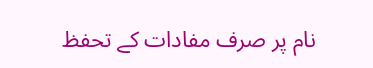نام پر صرف مفادات کے تحفظ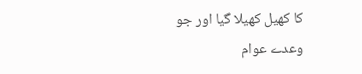کا کھیل کھیلا گیا اور جو وعدے عوام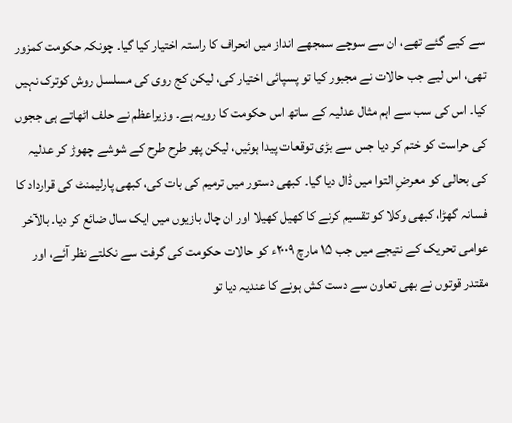سے کیے گئے تھے، ان سے سوچے سمجھے انداز میں انحراف کا راستہ اختیار کیا گیا۔ چونکہ حکومت کمزور تھی، اس لیے جب حالات نے مجبور کیا تو پسپائی اختیار کی، لیکن کج روی کی مسلسل روش کوترک نہیں کیا۔ اس کی سب سے اہم مثال عدلیہ کے ساتھ اس حکومت کا رویہ ہے۔ وزیراعظم نے حلف اٹھاتے ہی ججوں کی حراست کو ختم کر دیا جس سے بڑی توقعات پیدا ہوئیں، لیکن پھر طرح طرح کے شوشے چھوڑ کر عدلیہ کی بحالی کو معرضِ التوا میں ڈال دیا گیا۔ کبھی دستور میں ترمیم کی بات کی، کبھی پارلیمنٹ کی قرارداد کا فسانہ گھڑا، کبھی وکلا کو تقسیم کرنے کا کھیل کھیلا اور ان چال بازیوں میں ایک سال ضائع کر دیا۔ بالآخر عوامی تحریک کے نتیجے میں جب ۱۵ مارچ ۲۰۰۹ء کو حالات حکومت کی گرفت سے نکلتے نظر آئے، اور مقتدر قوتوں نے بھی تعاون سے دست کش ہونے کا عندیہ دیا تو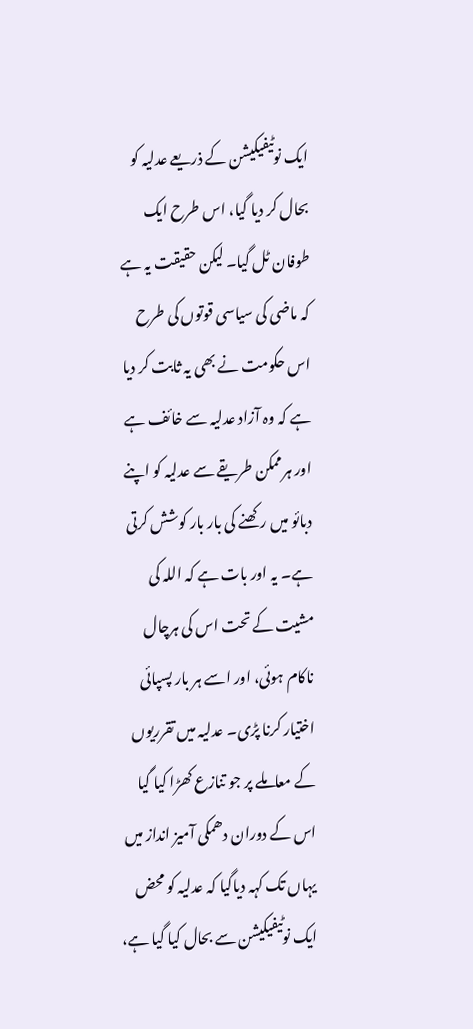ایک نوٹیفیکیشن کے ذریعے عدلیہ کو بحال کر دیا گیا، اس طرح ایک طوفان ٹل گیا۔ لیکن حقیقت یہ ہے کہ ماضی کی سیاسی قوتوں کی طرح اس حکومت نے بھی یہ ثابت کر دیا ہے کہ وہ آزاد عدلیہ سے خائف ہے اور ہرممکن طریقے سے عدلیہ کو اپنے دبائو میں رکھنے کی بار بار کوشش کرتی ہے۔ یہ اور بات ہے کہ اللہ کی مشیت کے تحت اس کی ہرچال ناکام ہوئی، اور اسے ہر بار پسپائی اختیار کرنا پڑی۔ عدلیہ میں تقرریوں کے معاملے پر جو تنازع کھڑا کیا گیا اس کے دوران دھمکی آمیز انداز میں یہاں تک کہہ دیاگیا کہ عدلیہ کو محض ایک نوٹیفیکیشن سے بحال کیا گیا ہے،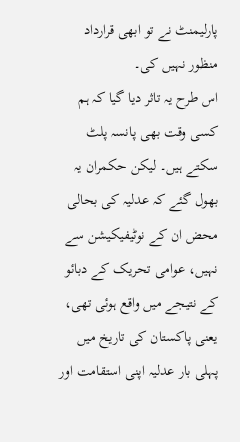پارلیمنٹ نے تو ابھی قرارداد منظور نہیں کی۔
اس طرح یہ تاثر دیا گیا کہ ہم کسی وقت بھی پانسہ پلٹ سکتے ہیں۔ لیکن حکمران یہ بھول گئے کہ عدلیہ کی بحالی محض ان کے نوٹیفیکیشن سے نہیں، عوامی تحریک کے دبائو کے نتیجے میں واقع ہوئی تھی، یعنی پاکستان کی تاریخ میں پہلی بار عدلیہ اپنی استقامت اور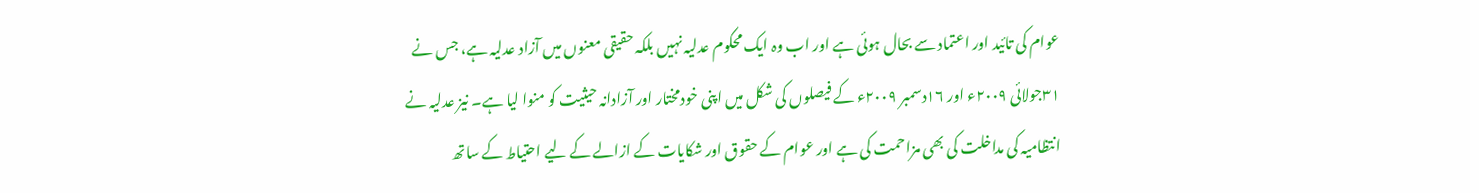عوام کی تائید اور اعتماد سے بحال ہوئی ہے اور اب وہ ایک محکوم عدلیہ نہیں بلکہ حقیقی معنوں میں آزاد عدلیہ ہے، جس نے ۳۱جولائی ۲۰۰۹ء اور ۱۶دسمبر ۲۰۰۹ء کے فیصلوں کی شکل میں اپنی خودمختار اور آزادانہ حیثیت کو منوا لیا ہے۔ نیز عدلیہ نے انتظامیہ کی مداخلت کی بھی مزاحمت کی ہے اور عوام کے حقوق اور شکایات کے ازالے کے لیے احتیاط کے ساتھ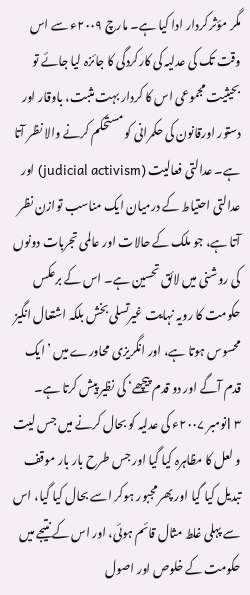مگر مؤثر کردار ادا کیا ہے۔ مارچ ۲۰۰۹ء سے اس وقت تک کی عدلیہ کی کارکردگی کا جائزہ لیا جائے تو بحیثیت مجموعی اس کا کردار بہت مثبت، باوقار اور دستور اورقانون کی حکمرانی کو مستحکم کرنے والا نظر آتا ہے۔ عدالتی فعالیت (judicial activism) اور عدالتی احتیاط کے درمیان ایک مناسب توازن نظر آتا ہے، جو ملک کے حالات اور عالمی تجربات دونوں کی روشنی میں لائق تحسین ہے۔ اس کے برعکس حکومت کا رویہ نہایت غیرتسلی بخش بلکہ اشتعال انگیز محسوس ہوتا ہے، اور انگریزی محاورے میں ’ایک قدم آگے اور دو قدم پیچھے‘ کی نظیر پیش کرتا ہے۔
l ۳نومبر ۲۰۰۷ء کی عدلیہ کو بحال کرنے میں جس لیت و لعل کا مظاہرہ کیا گیا اور جس طرح بار بار موقف تبدیل کیا گیا اور پھر مجبور ہوکر اسے بحال کیا گیا، اس سے پہلی غلط مثال قائم ہوئی، اور اس کے نتیجے میں حکومت کے خلوص اور اصول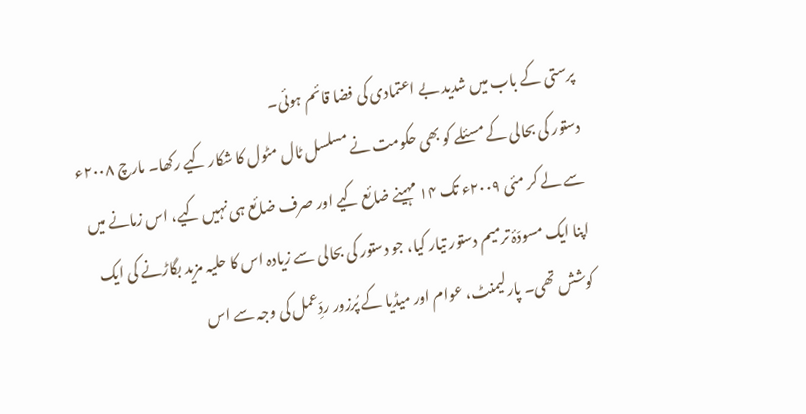پرستی کے باب میں شدید بے اعتمادی کی فضا قائم ہوئی۔
دستور کی بحالی کے مسئلے کو بھی حکومت نے مسلسل ٹال مٹول کا شکار کیے رکھا۔ مارچ ۲۰۰۸ء سے لے کر مئی ۲۰۰۹ء تک ۱۴ مہینے ضائع کیے اور صرف ضائع ہی نہیں کیے، اس زمانے میں اپنا ایک مسودّۂ ترمیم دستور تیار کیا، جو دستور کی بحالی سے زیادہ اس کا حلیہ مزید بگاڑنے کی ایک کوشش تھی۔ پارلیمنٹ، عوام اور میڈیا کے پُرزور ردِّعمل کی وجہ سے اس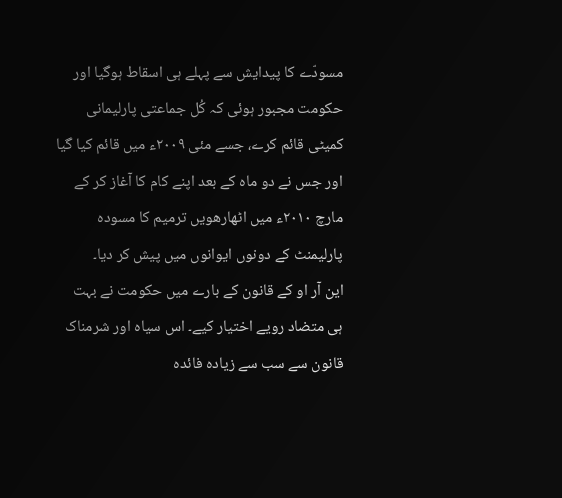مسودّے کا پیدایش سے پہلے ہی اسقاط ہوگیا اور حکومت مجبور ہوئی کہ کُل جماعتی پارلیمانی کمیٹی قائم کرے، جسے مئی ۲۰۰۹ء میں قائم کیا گیا اور جس نے دو ماہ کے بعد اپنے کام کا آغاز کر کے مارچ ۲۰۱۰ء میں اٹھارھویں ترمیم کا مسودہ پارلیمنٹ کے دونوں ایوانوں میں پیش کر دیا۔
این آر او کے قانون کے بارے میں حکومت نے بہت ہی متضاد رویے اختیار کیے۔ اس سیاہ اور شرمناک قانون سے سب سے زیادہ فائدہ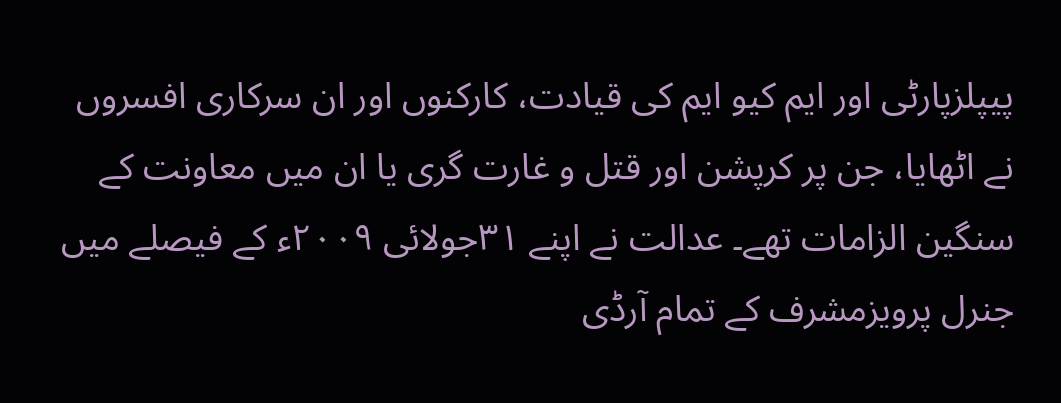پیپلزپارٹی اور ایم کیو ایم کی قیادت، کارکنوں اور ان سرکاری افسروں نے اٹھایا، جن پر کرپشن اور قتل و غارت گری یا ان میں معاونت کے سنگین الزامات تھے۔ عدالت نے اپنے ۳۱جولائی ۲۰۰۹ء کے فیصلے میں جنرل پرویزمشرف کے تمام آرڈی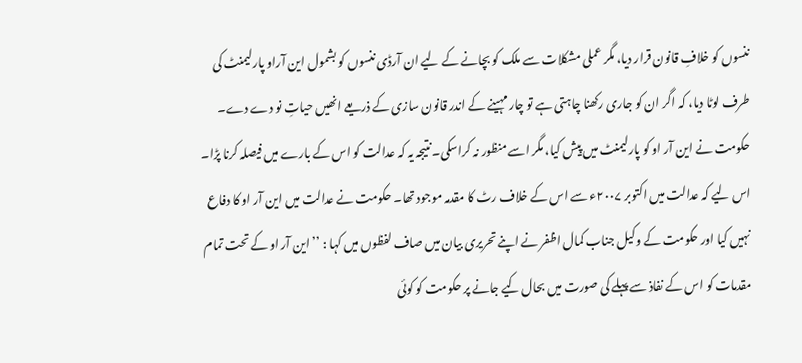ننسوں کو خلافِ قانون قرار دیا، مگر عملی مشکلات سے ملک کو بچانے کے لیے ان آرڈی ننسوں کو بشمول این آراو پارلیمنٹ کی طرف لوٹا دیا، کہ اگر ان کو جاری رکھنا چاہتی ہے تو چار مہینے کے اندر قانون سازی کے ذریعے انھیں حیاتِ نو دے دے۔
حکومت نے این آر او کو پارلیمنٹ میں پیش کیا، مگر اسے منظور نہ کراسکی۔ نتیجہ یہ کہ عدالت کو اس کے بارے میں فیصلہ کرنا پڑا۔ اس لیے کہ عدالت میں اکتوبر ۲۰۰۷ء سے اس کے خلاف رٹ کا مقدمہ موجود تھا۔ حکومت نے عدالت میں این آر او کا دفاع نہیں کیا اور حکومت کے وکیل جناب کمال اظفر نے اپنے تحریری بیان میں صاف لفظوں میں کہا : ’’این آر او کے تحت تمام مقدمات کو اس کے نفاذ سے پہلے کی صورت میں بحال کیے جانے پر حکومت کو کوئی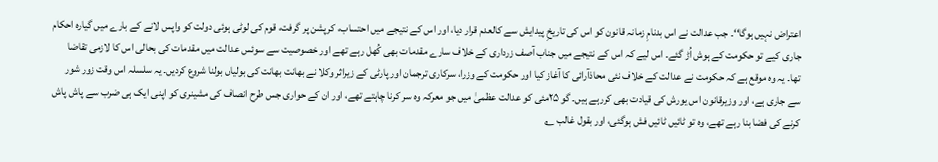اعتراض نہیں ہوگا‘‘۔ جب عدالت نے اس بدنامِ زمانہ قانون کو اس کی تاریخِ پیدایش سے کالعدم قرار دیا، اور اس کے نتیجے میں احتساب، کرپشن پر گرفت، قوم کی لوٹی ہوئی دولت کو واپس لانے کے بارے میں گیارہ احکام جاری کیے تو حکومت کے ہوش اُڑ گئے۔ اس لیے کہ اس کے نتیجے میں جناب آصف زرداری کے خلاف سارے مقدمات بھی کُھل رہے تھے اور خصوصیت سے سوئس عدالت میں مقدمات کی بحالی اس کا لازمی تقاضا تھا۔ یہ وہ موقع ہے کہ حکومت نے عدالت کے خلاف نئی محاذآرائی کا آغاز کیا اور حکومت کے وزرا، سرکاری ترجمان اور پارٹی کے زیراثر وکلا نے بھانت بھانت کی بولیاں بولنا شروع کردیں۔ یہ سلسلہ اس وقت زور شور سے جاری ہے، اور وزیرقانون اس یورش کی قیادت بھی کررہے ہیں۔ گو ۲۵مئی کو عدالت عظمیٰ میں جو معرکہ وہ سر کرنا چاہتے تھے، اور ان کے حواری جس طرح انصاف کی مشینری کو اپنی ایک ہی ضرب سے پاش پاش کرنے کی فضا بنا رہے تھے، وہ تو ٹائیں ٹائیں فش ہوگئی، اور بقول غالب ؎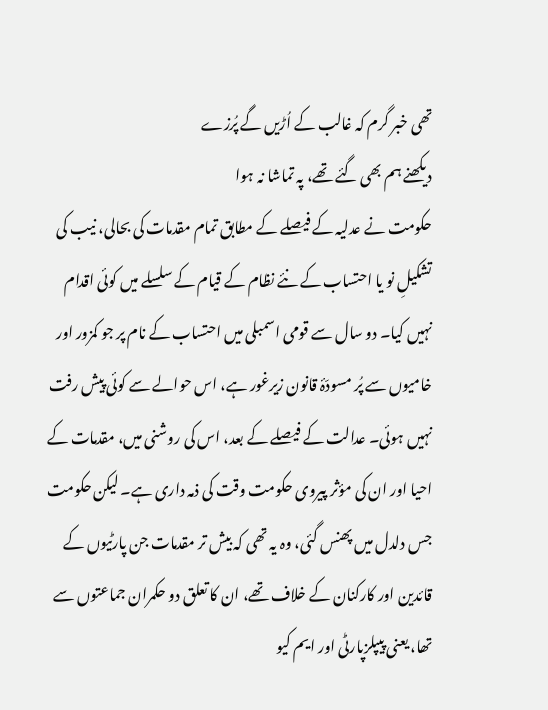تھی خبر گرم کہ غالب کے اُڑیں گے پُرزے
دیکھنے ہم بھی گئے تھے، پہ تماشا نہ ہوا
حکومت نے عدلیہ کے فیصلے کے مطابق تمام مقدمات کی بحالی، نیب کی تشکیلِ نو یا احتساب کے نئے نظام کے قیام کے سلسلے میں کوئی اقدام نہیں کیا۔ دو سال سے قومی اسمبلی میں احتساب کے نام پر جو کمزور اور خامیوں سے پُر مسودّۂ قانون زیرغور ہے، اس حوالے سے کوئی پیش رفت نہیں ہوئی۔ عدالت کے فیصلے کے بعد، اس کی روشنی میں، مقدمات کے احیا اور ان کی مؤثر پیروی حکومت وقت کی ذمہ داری ہے۔ لیکن حکومت جس دلدل میں پھنس گئی، وہ یہ تھی کہ بیش تر مقدمات جن پارٹیوں کے قائدین اور کارکنان کے خلاف تھے، ان کا تعلق دو حکمران جماعتوں سے تھا، یعنی پیپلزپارٹی اور ایم کیو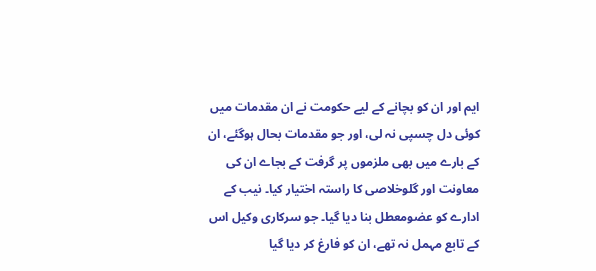ایم اور ان کو بچانے کے لیے حکومت نے ان مقدمات میں کوئی دل چسپی نہ لی، اور جو مقدمات بحال ہوگئے، ان کے بارے میں بھی ملزموں پر گرفت کے بجاے ان کی معاونت اور گلوخلاصی کا راستہ اختیار کیا۔ نیب کے ادارے کو عضومعطل بنا دیا گیا۔ جو سرکاری وکیل اس کے تابع مہمل نہ تھے، ان کو فارغ کر دیا گیا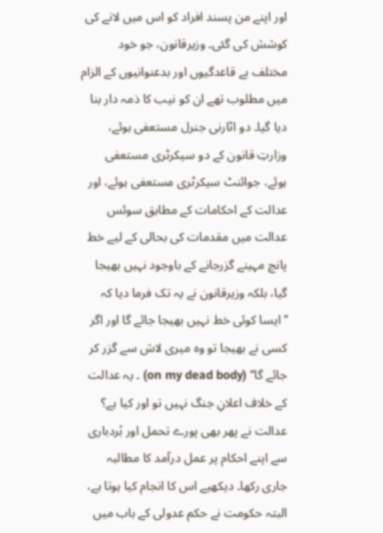اور اپنے من پسند افراد کو اس میں لانے کی کوشش کی گئی۔ وزیرقانون، جو خود مختلف بے قاعدگیوں اور بدعنوانیوں کے الزام میں مطلوب تھے ان کو نیب کا ذمہ دار بنا دیا گیا۔ دو اٹارنی جنرل مستعفی ہوئے، وزارتِ قانون کے دو سیکرٹری مستعفی ہوئے، جوائنٹ سیکرٹری مستعفی ہوئے، اور عدالت کے احکامات کے مطابق سوئس عدالت میں مقدمات کی بحالی کے لیے خط پانچ مہینے گزرجانے کے باوجود نہیں بھیجا گیا، بلکہ وزیرقانون نے یہ تک فرما دیا کہ ’’ایسا کوئی خط نہیں بھیجا جائے گا اور اگر کسی نے بھیجا تو وہ میری لاش سے گزر کر جائے گا‘‘ (on my dead body) ۔ یہ عدالت کے خلاف اعلانِ جنگ نہیں تو اور کیا ہے؟ عدالت نے پھر بھی پورے تحمل اور بُردباری سے اپنے احکام پر عمل درآمد کا مطالبہ جاری رکھا۔ دیکھیے اس کا انجام کیا ہوتا ہے، البتہ حکومت نے حکم عدولی کے باب میں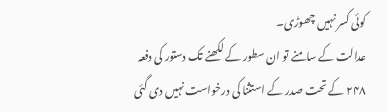کوئی کسر نہیں چھوڑی۔
عدالت کے سامنے تو ان سطور کے لکھنے تک دستور کی دفعہ ۲۴۸ کے تحت صدر کے استثنا کی درخواست نہیں دی گئی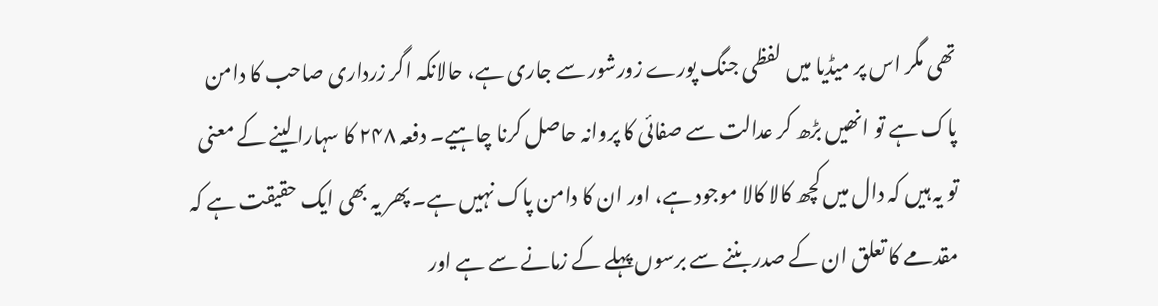تھی مگر اس پر میڈیا میں لفظی جنگ پورے زورشور سے جاری ہے، حالانکہ اگر زرداری صاحب کا دامن پاک ہے تو انھیں بڑھ کر عدالت سے صفائی کا پروانہ حاصل کرنا چاہیے۔ دفعہ ۲۴۸ کا سہارا لینے کے معنی تو یہ ہیں کہ دال میں کچھ کالا کالا موجود ہے، اور ان کا دامن پاک نہیں ہے۔ پھر یہ بھی ایک حقیقت ہے کہ مقدمے کا تعلق ان کے صدر بننے سے برسوں پہلے کے زمانے سے ہے اور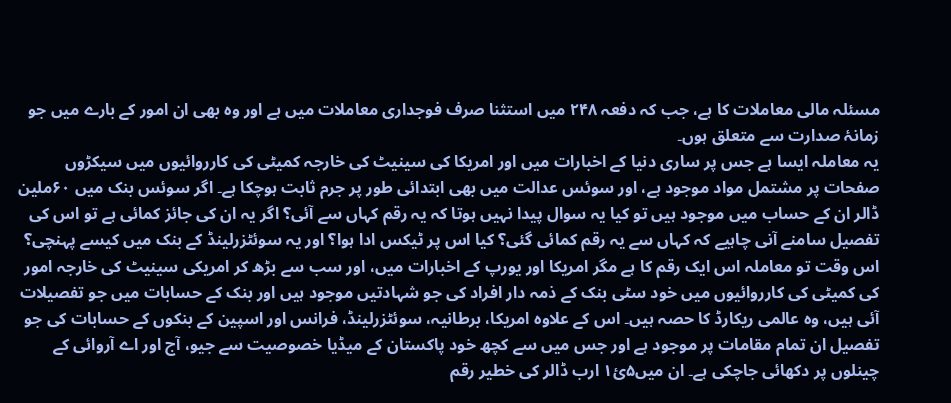مسئلہ مالی معاملات کا ہے، جب کہ دفعہ ۲۴۸ میں استثنا صرف فوجداری معاملات میں ہے اور وہ بھی ان امور کے بارے میں جو زمانۂ صدارت سے متعلق ہوں۔
یہ معاملہ ایسا ہے جس پر ساری دنیا کے اخبارات میں اور امریکا کی سینیٹ کی خارجہ کمیٹی کی کارروائیوں میں سیکڑوں صفحات پر مشتمل مواد موجود ہے، اور سوئس عدالت میں بھی ابتدائی طور پر جرم ثابت ہوچکا ہے۔ اگر سوئس بنک میں ۶۰ملین ڈالر ان کے حساب میں موجود ہیں تو کیا یہ سوال پیدا نہیں ہوتا کہ یہ رقم کہاں سے آئی؟ اگر یہ ان کی جائز کمائی ہے تو اس کی تفصیل سامنے آنی چاہیے کہ کہاں سے یہ رقم کمائی گئی؟ کیا اس پر ٹیکس ادا ہوا؟ اور یہ سوئٹزرلینڈ کے بنک میں کیسے پہنچی؟ اس وقت تو معاملہ اس ایک رقم کا ہے مگر امریکا اور یورپ کے اخبارات میں، اور سب سے بڑھ کر امریکی سینیٹ کی خارجہ امور کی کمیٹی کی کارروائیوں میں خود سٹی بنک کے ذمہ دار افراد کی جو شہادتیں موجود ہیں اور بنک کے حسابات میں جو تفصیلات آئی ہیں، وہ عالمی ریکارڈ کا حصہ ہیں۔ اس کے علاوہ امریکا، برطانیہ، سوئٹزرلینڈ، فرانس اور اسپین کے بنکوں کے حسابات کی جو تفصیل ان تمام مقامات پر موجود ہے اور جس میں سے کچھ خود پاکستان کے میڈیا خصوصیت سے جیو، آج اور اے آروائی کے چینلوں پر دکھائی جاچکی ہے۔ ان میں۵ئ۱ ارب ڈالر کی خطیر رقم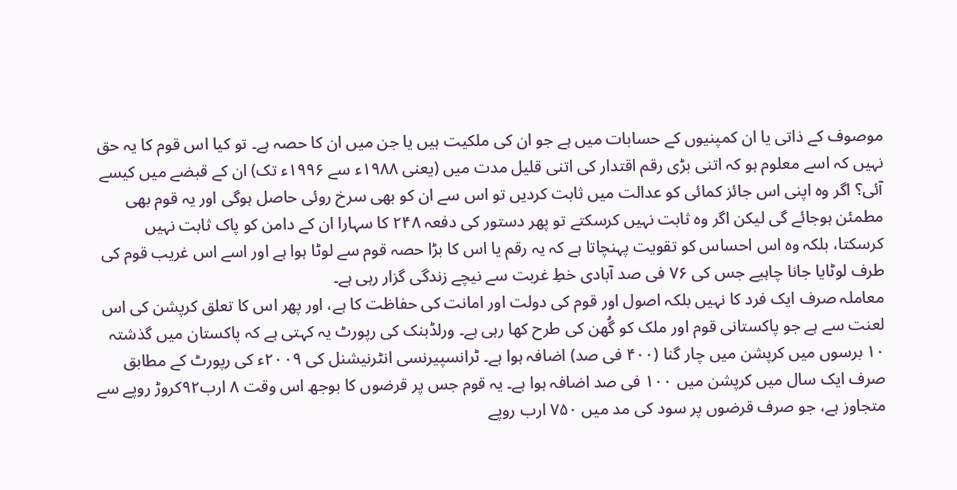موصوف کے ذاتی یا ان کمپنیوں کے حسابات میں ہے جو ان کی ملکیت ہیں یا جن میں ان کا حصہ ہے۔ تو کیا اس قوم کا یہ حق نہیں کہ اسے معلوم ہو کہ اتنی بڑی رقم اقتدار کی اتنی قلیل مدت میں (یعنی ۱۹۸۸ء سے ۱۹۹۶ء تک) ان کے قبضے میں کیسے آئی؟ اگر وہ اپنی اس جائز کمائی کو عدالت میں ثابت کردیں تو اس سے ان کو بھی سرخ روئی حاصل ہوگی اور یہ قوم بھی مطمئن ہوجائے گی لیکن اگر وہ ثابت نہیں کرسکتے تو پھر دستور کی دفعہ ۲۴۸ کا سہارا ان کے دامن کو پاک ثابت نہیں کرسکتا، بلکہ وہ اس احساس کو تقویت پہنچاتا ہے کہ یہ رقم یا اس کا بڑا حصہ قوم سے لوٹا ہوا ہے اور اسے اس غریب قوم کی طرف لوٹایا جانا چاہیے جس کی ۷۶ فی صد آبادی خطِ غربت سے نیچے زندگی گزار رہی ہے۔
معاملہ صرف ایک فرد کا نہیں بلکہ اصول اور قوم کی دولت اور امانت کی حفاظت کا ہے، اور پھر اس کا تعلق کرپشن کی اس لعنت سے ہے جو پاکستانی قوم اور ملک کو گُھن کی طرح کھا رہی ہے۔ ورلڈبنک کی رپورٹ یہ کہتی ہے کہ پاکستان میں گذشتہ ۱۰ برسوں میں کرپشن میں چار گنا (۴۰۰ فی صد) اضافہ ہوا ہے۔ ٹرانسپیرنسی انٹرنیشنل کی ۲۰۰۹ء کی رپورٹ کے مطابق صرف ایک سال میں کرپشن میں ۱۰۰ فی صد اضافہ ہوا ہے۔ یہ قوم جس پر قرضوں کا بوجھ اس وقت ۸ ارب۹۲کروڑ روپے سے متجاوز ہے، جو صرف قرضوں پر سود کی مد میں ۷۵۰ ارب روپے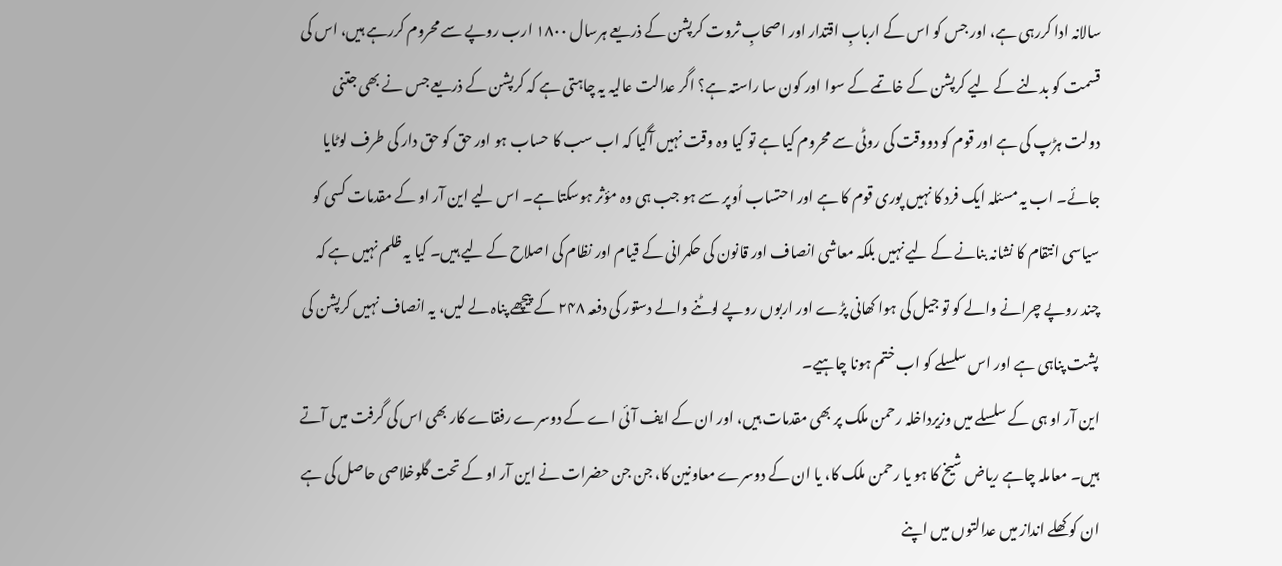سالانہ ادا کررہی ہے، اور جس کو اس کے اربابِ اقتدار اور اصحابِ ثروت کرپشن کے ذریعے ہرسال ۱۸۰۰ ارب روپے سے محروم کررہے ہیں، اس کی قسمت کو بدلنے کے لیے کرپشن کے خاتمے کے سوا اور کون سا راستہ ہے؟ اگر عدالت عالیہ یہ چاہتی ہے کہ کرپشن کے ذریعے جس نے بھی جتنی دولت ہڑپ کی ہے اور قوم کو دووقت کی روٹی سے محروم کیا ہے تو کیا وہ وقت نہیں آگیا کہ اب سب کا حساب ہو اور حق کو حق دار کی طرف لوٹایا جائے۔ اب یہ مسئلہ ایک فرد کا نہیں پوری قوم کا ہے اور احتساب اُوپر سے ہو جب ہی وہ مؤثر ہوسکتا ہے۔ اس لیے این آر او کے مقدمات کسی کو سیاسی انتقام کا نشانہ بنانے کے لیے نہیں بلکہ معاشی انصاف اور قانون کی حکمرانی کے قیام اور نظام کی اصلاح کے لیے ہیں۔ کیا یہ ظلم نہیں ہے کہ چند روپے چرانے والے کو تو جیل کی ہوا کھانی پڑے اور اربوں روپے لوٹنے والے دستور کی دفعہ ۲۴۸ کے پیچھے پناہ لے لیں، یہ انصاف نہیں کرپشن کی پشت پناہی ہے اور اس سلسلے کو اب ختم ہونا چاہیے۔
این آر او ہی کے سلسلے میں وزیرداخلہ رحمن ملک پر بھی مقدمات ہیں، اور ان کے ایف آئی اے کے دوسرے رفقاے کار بھی اس کی گرفت میں آتے ہیں۔ معاملہ چاہے ریاض شیخ کا ہو یا رحمن ملک کا، یا ان کے دوسرے معاونین کا، جن جن حضرات نے این آر او کے تحت گلوخلاصی حاصل کی ہے ان کو کھلے انداز میں عدالتوں میں اپنے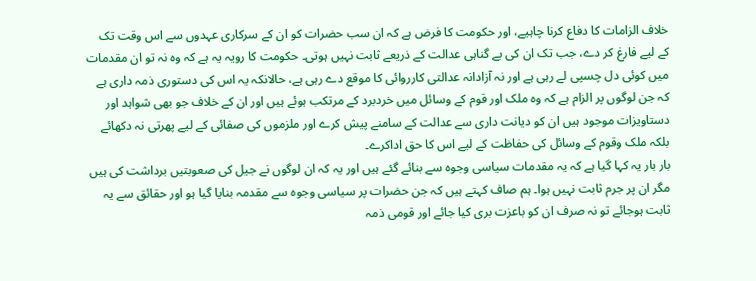خلاف الزامات کا دفاع کرنا چاہیے، اور حکومت کا فرض ہے کہ ان سب حضرات کو ان کے سرکاری عہدوں سے اس وقت تک کے لیے فارغ کر دے، جب تک ان کی بے گناہی عدالت کے ذریعے ثابت نہیں ہوتی۔ حکومت کا رویہ یہ ہے کہ وہ نہ تو ان مقدمات میں کوئی دل چسپی لے رہی ہے اور نہ آزادانہ عدالتی کارروائی کا موقع دے رہی ہے، حالانکہ یہ اس کی دستوری ذمہ داری ہے کہ جن لوگوں پر الزام ہے کہ وہ ملک اور قوم کے وسائل میں خردبرد کے مرتکب ہوئے ہیں اور ان کے خلاف جو بھی شواہد اور دستاویزات موجود ہیں ان کو دیانت داری سے عدالت کے سامنے پیش کرے اور ملزموں کی صفائی کے لیے پھرتی نہ دکھائے بلکہ ملک وقوم کے وسائل کی حفاظت کے لیے اس کا حق اداکرے۔
بار بار یہ کہا گیا ہے کہ یہ مقدمات سیاسی وجوہ سے بنائے گئے ہیں اور یہ کہ ان لوگوں نے جیل کی صعوبتیں برداشت کی ہیں مگر ان پر جرم ثابت نہیں ہوا۔ ہم صاف کہتے ہیں کہ جن حضرات پر سیاسی وجوہ سے مقدمہ بنایا گیا ہو اور حقائق سے یہ ثابت ہوجائے تو نہ صرف ان کو باعزت بری کیا جائے اور قومی ذمہ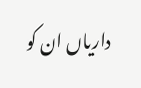داریاں ان کو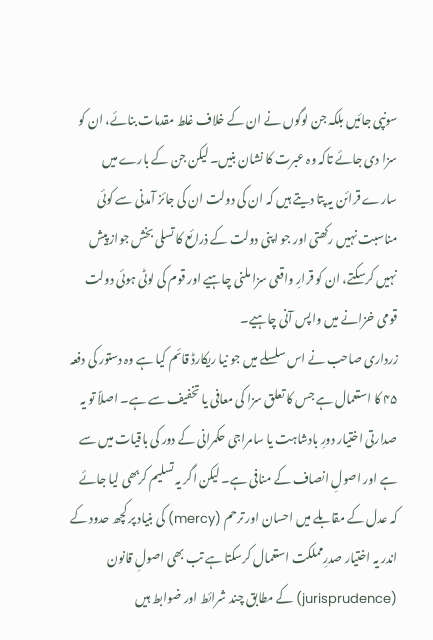سونپی جائیں بلکہ جن لوگوں نے ان کے خلاف غلط مقدمات بنائے، ان کو سزا دی جائے تاکہ وہ عبرت کا نشان بنیں۔ لیکن جن کے بارے میں سارے قرائن یہ پتا دیتے ہیں کہ ان کی دولت ان کی جائز آمدنی سے کوئی مناسبت نہیں رکھتی اور جو اپنی دولت کے ذرائع کا تسلی بخش جواز پیش نہیں کرسکتے، ان کو قرارِ واقعی سزا ملنی چاہیے اور قوم کی لوٹی ہوئی دولت قومی خزانے میں واپس آنی چاہیے۔
زرداری صاحب نے اس سلسلے میں جو نیا ریکارڈ قائم کیا ہے وہ دستور کی دفعہ ۴۵ کا استعمال ہے جس کا تعلق سزا کی معافی یا تخفیف سے ہے۔ اصلاً تو یہ صدارتی اختیار دورِ بادشاہت یا سامراجی حکمرانی کے دور کی باقیات میں سے ہے اور اصولِ انصاف کے منافی ہے۔ لیکن اگر یہ تسلیم کربھی لیا جائے کہ عدل کے مقابلے میں احسان اور ترحم (mercy) کی بنیاد پر کچھ حدود کے اندر یہ اختیار صدرِمملکت استعمال کرسکتا ہے تب بھی اصولِ قانون (jurisprudence) کے مطابق چند شرائط اور ضوابط ہیں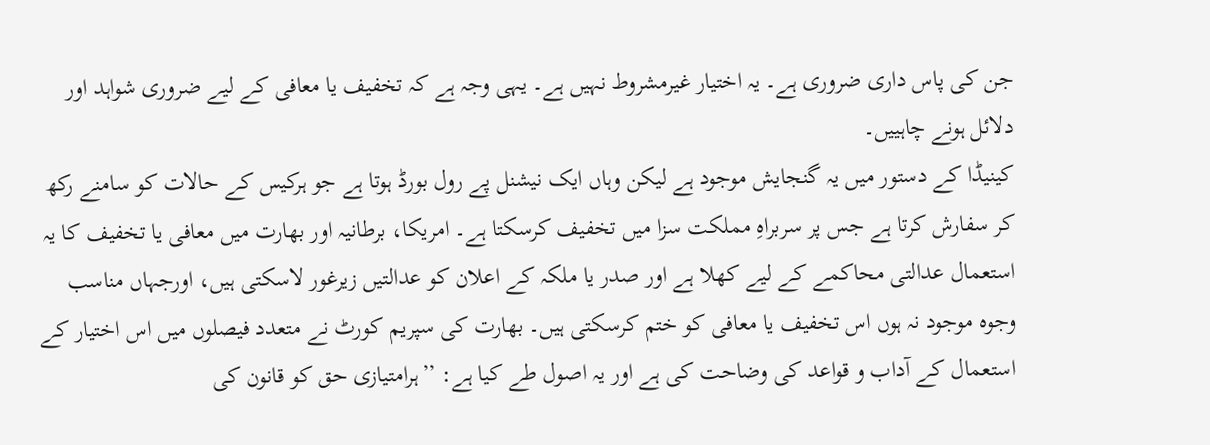جن کی پاس داری ضروری ہے۔ یہ اختیار غیرمشروط نہیں ہے۔ یہی وجہ ہے کہ تخفیف یا معافی کے لیے ضروری شواہد اور دلائل ہونے چاہییں۔
کینیڈا کے دستور میں یہ گنجایش موجود ہے لیکن وہاں ایک نیشنل پے رول بورڈ ہوتا ہے جو ہرکیس کے حالات کو سامنے رکھ کر سفارش کرتا ہے جس پر سربراہِ مملکت سزا میں تخفیف کرسکتا ہے۔ امریکا، برطانیہ اور بھارت میں معافی یا تخفیف کا یہ استعمال عدالتی محاکمے کے لیے کھلا ہے اور صدر یا ملکہ کے اعلان کو عدالتیں زیرغور لاسکتی ہیں، اورجہاں مناسب وجوہ موجود نہ ہوں اس تخفیف یا معافی کو ختم کرسکتی ہیں۔ بھارت کی سپریم کورٹ نے متعدد فیصلوں میں اس اختیار کے استعمال کے آداب و قواعد کی وضاحت کی ہے اور یہ اصول طے کیا ہے: ’’ہرامتیازی حق کو قانون کی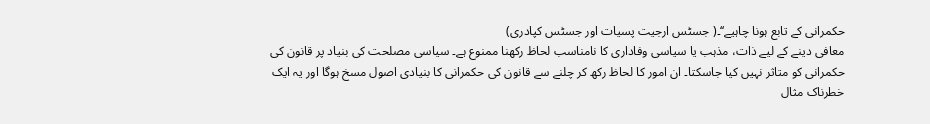حکمرانی کے تابع ہونا چاہیے‘‘۔( جسٹس ارجیت پسیات اور جسٹس کپادری)
معافی دینے کے لیے ذات، مذہب یا سیاسی وفاداری کا نامناسب لحاظ رکھنا ممنوع ہے۔ سیاسی مصلحت کی بنیاد پر قانون کی حکمرانی کو متاثر نہیں کیا جاسکتا۔ ان امور کا لحاظ رکھ کر چلنے سے قانون کی حکمرانی کا بنیادی اصول مسخ ہوگا اور یہ ایک خطرناک مثال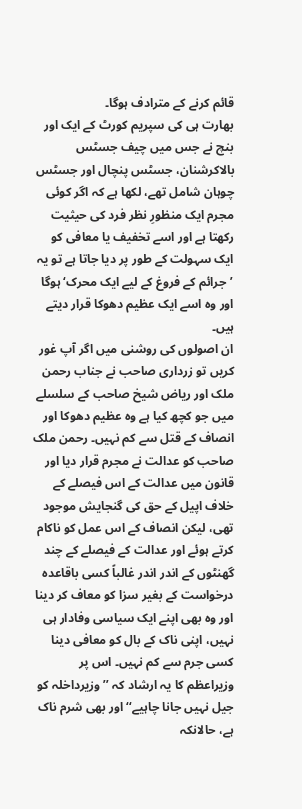قائم کرنے کے مترادف ہوگا۔
بھارت ہی کی سپریم کورٹ کے ایک اور بنچ نے جس میں چیف جسٹس بالاکرشنان، جسٹس پنچال اور جسٹس چوہان شامل تھے، لکھا ہے کہ اگر کوئی مجرم ایک منظورِ نظر فرد کی حیثیت رکھتا ہے اور اسے تخفیف یا معافی کو ایک سہولت کے طور پر دیا جاتا ہے تو یہ ’جرائم کے فروغ کے لیے ایک محرک‘ ہوگا اور وہ اسے ایک عظیم دھوکا قرار دیتے ہیں۔
ان اصولوں کی روشنی میں اگر آپ غور کریں تو زرداری صاحب نے جناب رحمن ملک اور ریاض شیخ صاحب کے سلسلے میں جو کچھ کیا ہے وہ عظیم دھوکا اور انصاف کے قتل سے کم نہیں۔ رحمن ملک صاحب کو عدالت نے مجرم قرار دیا اور قانون میں عدالت کے اس فیصلے کے خلاف اپیل کے حق کی گنجایش موجود تھی، لیکن انصاف کے اس عمل کو ناکام کرتے ہوئے اور عدالت کے فیصلے کے چند گھنٹوں کے اندر اندر غالباً کسی باقاعدہ درخواست کے بغیر سزا کو معاف کر دینا اور وہ بھی اپنے ایک سیاسی وفادار ہی نہیں، اپنی ناک کے بال کو معافی دینا کسی جرم سے کم نہیں۔ اس پر وزیراعظم کا یہ ارشاد کہ ’’وزیرداخلہ کو جیل نہیں جانا چاہیے‘‘ اور بھی شرم ناک ہے، حالانکہ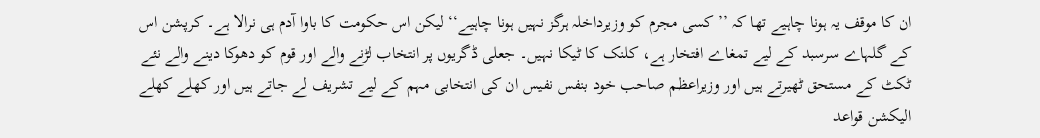ان کا موقف یہ ہونا چاہیے تھا کہ ’’کسی مجرم کو وزیرداخلہ ہرگز نہیں ہونا چاہیے‘‘ لیکن اس حکومت کا باوا آدم ہی نرالا ہے۔ کرپشن اس کے گلہاے سرسبد کے لیے تمغاے افتخار ہے، کلنک کا ٹیکا نہیں۔ جعلی ڈگریوں پر انتخاب لڑنے والے اور قوم کو دھوکا دینے والے نئے ٹکٹ کے مستحق ٹھیرتے ہیں اور وزیراعظم صاحب خود بنفس نفیس ان کی انتخابی مہم کے لیے تشریف لے جاتے ہیں اور کھلے کھلے الیکشن قواعد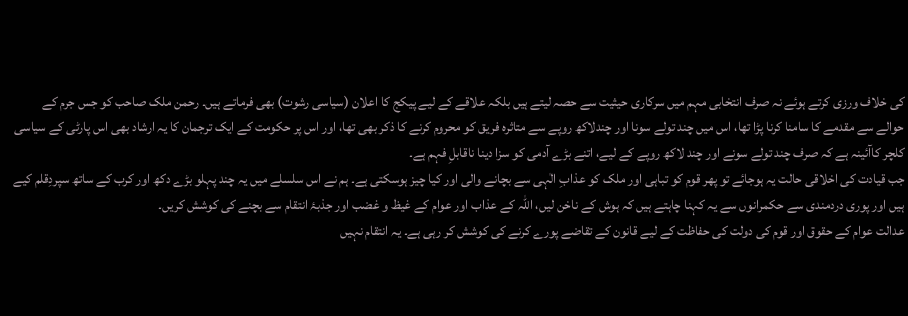کی خلاف ورزی کرتے ہوئے نہ صرف انتخابی مہم میں سرکاری حیثیت سے حصہ لیتے ہیں بلکہ علاقے کے لیے پیکج کا اعلان (سیاسی رشوت) بھی فرماتے ہیں۔ رحمن ملک صاحب کو جس جرم کے حوالے سے مقدمے کا سامنا کرنا پڑا تھا، اس میں چند تولے سونا اور چندلاکھ روپے سے متاثرہ فریق کو محروم کرنے کا ذکر بھی تھا، اور اس پر حکومت کے ایک ترجمان کا یہ ارشاد بھی اس پارٹی کے سیاسی کلچر کاآئینہ ہے کہ صرف چند تولے سونے اور چند لاکھ روپے کے لیے، اتنے بڑے آدمی کو سزا دینا ناقابلِ فہم ہے۔
جب قیادت کی اخلاقی حالت یہ ہوجائے تو پھر قوم کو تباہی اور ملک کو عذابِ الٰہی سے بچانے والی اور کیا چیز ہوسکتی ہے۔ ہم نے اس سلسلے میں یہ چند پہلو بڑے دکھ اور کرب کے ساتھ سپردِقلم کیے ہیں اور پوری دردمندی سے حکمرانوں سے یہ کہنا چاہتے ہیں کہ ہوش کے ناخن لیں، اللہ کے عذاب اور عوام کے غیظ و غضب اور جذبۂ انتقام سے بچنے کی کوشش کریں۔
عدالت عوام کے حقوق اور قوم کی دولت کی حفاظت کے لیے قانون کے تقاضے پورے کرنے کی کوشش کر رہی ہے۔ یہ انتقام نہیں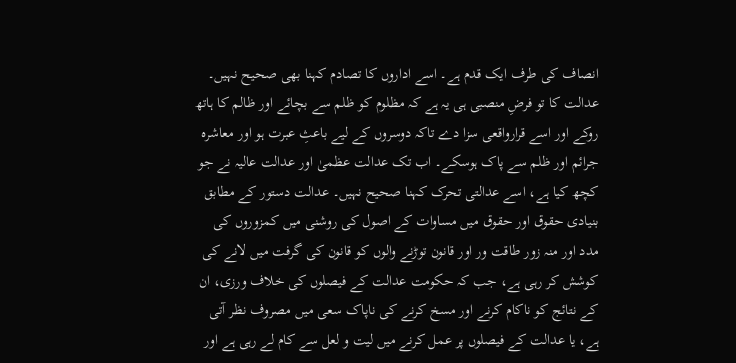انصاف کی طرف ایک قدم ہے۔ اسے اداروں کا تصادم کہنا بھی صحیح نہیں۔ عدالت کا تو فرضِ منصبی ہی یہ ہے کہ مظلوم کو ظلم سے بچائے اور ظالم کا ہاتھ روکے اور اسے قرارواقعی سزا دے تاکہ دوسروں کے لیے باعثِ عبرت ہو اور معاشرہ جرائم اور ظلم سے پاک ہوسکے۔ اب تک عدالت عظمیٰ اور عدالت عالیہ نے جو کچھ کیا ہے، اسے عدالتی تحرک کہنا صحیح نہیں۔ عدالت دستور کے مطابق بنیادی حقوق اور حقوق میں مساوات کے اصول کی روشنی میں کمزوروں کی مدد اور منہ زور طاقت ور اور قانون توڑنے والوں کو قانون کی گرفت میں لانے کی کوشش کر رہی ہے، جب کہ حکومت عدالت کے فیصلوں کی خلاف ورزی، ان کے نتائج کو ناکام کرنے اور مسخ کرنے کی ناپاک سعی میں مصروف نظر آتی ہے، یا عدالت کے فیصلوں پر عمل کرنے میں لیت و لعل سے کام لے رہی ہے اور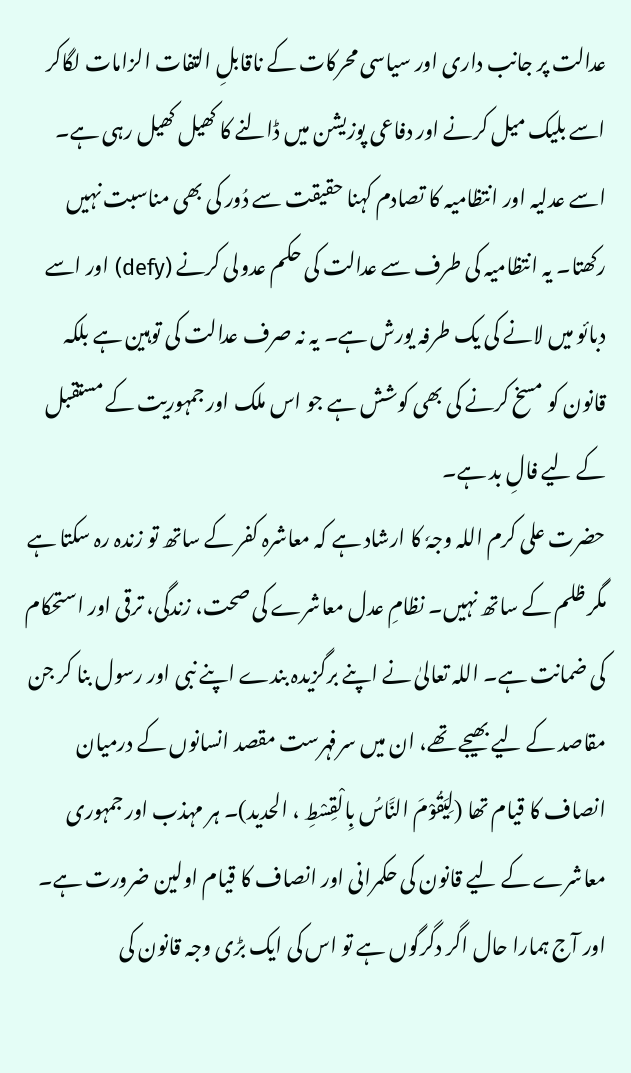عدالت پر جانب داری اور سیاسی محرکات کے ناقابلِ التفات الزامات لگاکر اسے بلیک میل کرنے اور دفاعی پوزیشن میں ڈالنے کا کھیل کھیل رہی ہے۔ اسے عدلیہ اور انتظامیہ کا تصادم کہنا حقیقت سے دُور کی بھی مناسبت نہیں رکھتا۔ یہ انتظامیہ کی طرف سے عدالت کی حکم عدولی کرنے (defy) اور اسے دبائو میں لانے کی یک طرفہ یورش ہے۔ یہ نہ صرف عدالت کی توہین ہے بلکہ قانون کو مسخ کرنے کی بھی کوشش ہے جو اس ملک اور جمہوریت کے مستقبل کے لیے فالِ بد ہے۔
حضرت علی کرم اللہ وجہٗ کا ارشاد ہے کہ معاشرہ کفر کے ساتھ تو زندہ رہ سکتا ہے مگر ظلم کے ساتھ نہیں۔ نظامِ عدل معاشرے کی صحت، زندگی، ترقی اور استحکام کی ضمانت ہے۔ اللہ تعالیٰ نے اپنے برگزیدہ بندے اپنے نبی اور رسول بنا کر جن مقاصد کے لیے بھیجے تھے، ان میں سرفہرست مقصد انسانوں کے درمیان انصاف کا قیام تھا (لِیَقُوْمَ النَّاسُ بِالْقِسْطِ ، الحدید)۔ ہر مہذب اور جمہوری معاشرے کے لیے قانون کی حکمرانی اور انصاف کا قیام اولین ضرورت ہے۔ اور آج ہمارا حال اگر دگرگوں ہے تو اس کی ایک بڑی وجہ قانون کی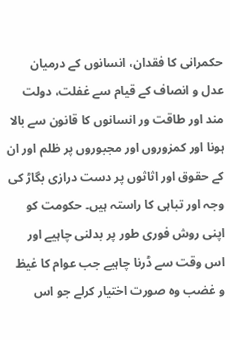حکمرانی کا فقدان، انسانوں کے درمیان عدل و انصاف کے قیام سے غفلت، دولت مند اور طاقت ور انسانوں کا قانون سے بالا ہونا اور کمزوروں اور مجبوروں پر ظلم اور ان کے حقوق اور اثاثوں پر دست درازی بگاڑ کی وجہ اور تباہی کا راستہ ہیں۔ حکومت کو اپنی روش فوری طور پر بدلنی چاہیے اور اس وقت سے ڈرنا چاہیے جب عوام کا غیظ و غضب وہ صورت اختیار کرلے جو اس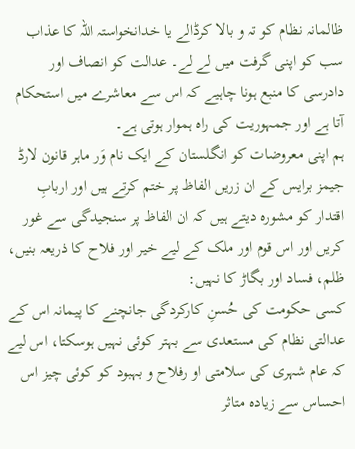ظالمانہ نظام کو تہ و بالا کرڈالے یا خدانخواستہ اللہ کا عذاب سب کو اپنی گرفت میں لے لے۔ عدالت کو انصاف اور دادرسی کا منبع ہونا چاہیے کہ اس سے معاشرے میں استحکام آتا ہے اور جمہوریت کی راہ ہموار ہوتی ہے۔
ہم اپنی معروضات کو انگلستان کے ایک نام وَر ماہر قانون لارڈ جیمز برایس کے ان زریں الفاظ پر ختم کرتے ہیں اور اربابِ اقتدار کو مشورہ دیتے ہیں کہ ان الفاظ پر سنجیدگی سے غور کریں اور اس قوم اور ملک کے لیے خیر اور فلاح کا ذریعہ بنیں، ظلم، فساد اور بگاڑ کا نہیں:
کسی حکومت کی حُسنِ کارکردگی جانچنے کا پیمانہ اس کے عدالتی نظام کی مستعدی سے بہتر کوئی نہیں ہوسکتا، اس لیے کہ عام شہری کی سلامتی او رفلاح و بہبود کو کوئی چیز اس احساس سے زیادہ متاثر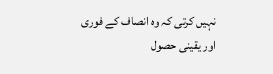نہیں کرتی کہ وہ انصاف کے فوری اور یقینی حصول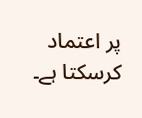پر اعتماد کرسکتا ہے۔